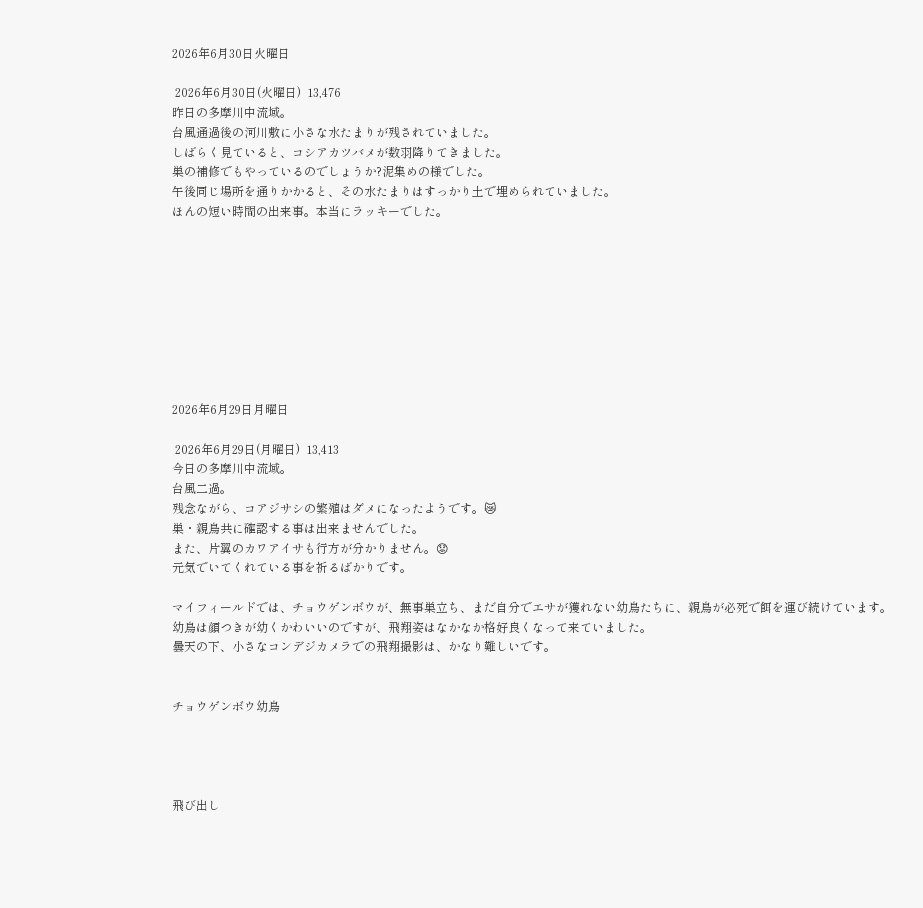2026年6月30日火曜日

 2026年6月30日(火曜日)  13,476
昨日の多摩川中流域。
台風通過後の河川敷に小さな水たまりが残されていました。
しばらく見ていると、コシアカツバメが数羽降りてきました。
巣の補修でもやっているのでしょうか?泥集めの様でした。
午後同じ場所を通りかかると、その水たまりはすっかり土で埋められていました。
ほんの短い時間の出来事。本当にラッキーでした。









2026年6月29日月曜日

 2026年6月29日(月曜日)  13,413
今日の多摩川中流域。
台風二過。
残念ながら、コアジサシの繁殖はダメになったようです。😿
巣・親鳥共に確認する事は出来ませんでした。
また、片翼のカワアイサも行方が分かりません。😟
元気でいてくれている事を祈るばかりです。

マイフィールドでは、チョウゲンボウが、無事巣立ち、まだ自分でエサが獲れない幼鳥たちに、親鳥が必死で餌を運び続けています。
幼鳥は顔つきが幼くかわいいのですが、飛翔姿はなかなか格好良くなって来ていました。
曇天の下、小さなコンデジカメラでの飛翔撮影は、かなり難しいです。


チョウゲンボウ幼鳥




飛び出し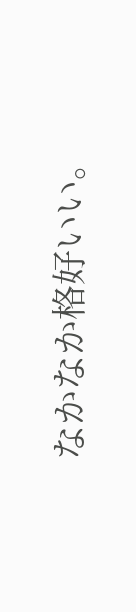なかなか格好いい。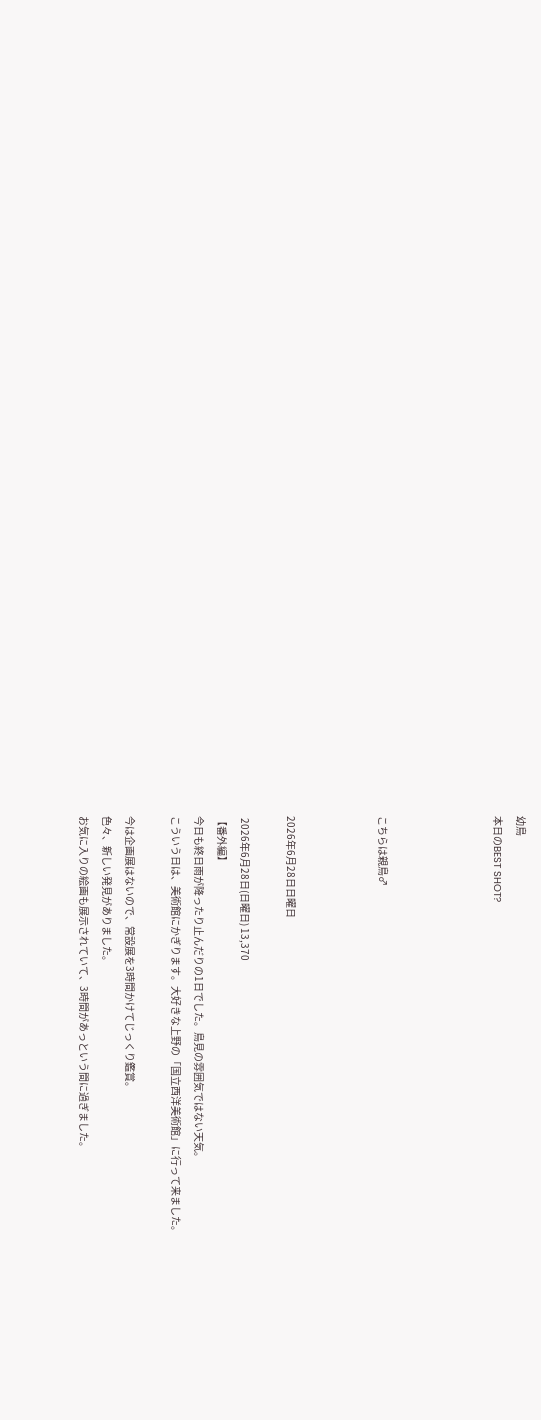幼鳥
本日のBEST SHOT?




こちらは親鳥♂



2026年6月28日日曜日

 2026年6月28日(日曜日) 13,370
【番外編】
今日も終日雨が降ったり止んだりの1日でした。鳥見の雰囲気ではない天気。
こういう日は、美術館にかぎります。大好きな上野の「国立西洋美術館」に行って来ました。

今は企画展はないので、常設展を3時間かけてじっくり鑑賞。
色々、新しい発見がありました。
お気に入りの絵画も展示されていて、3時間があっという間に過ぎました。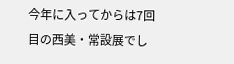今年に入ってからは7回目の西美・常設展でし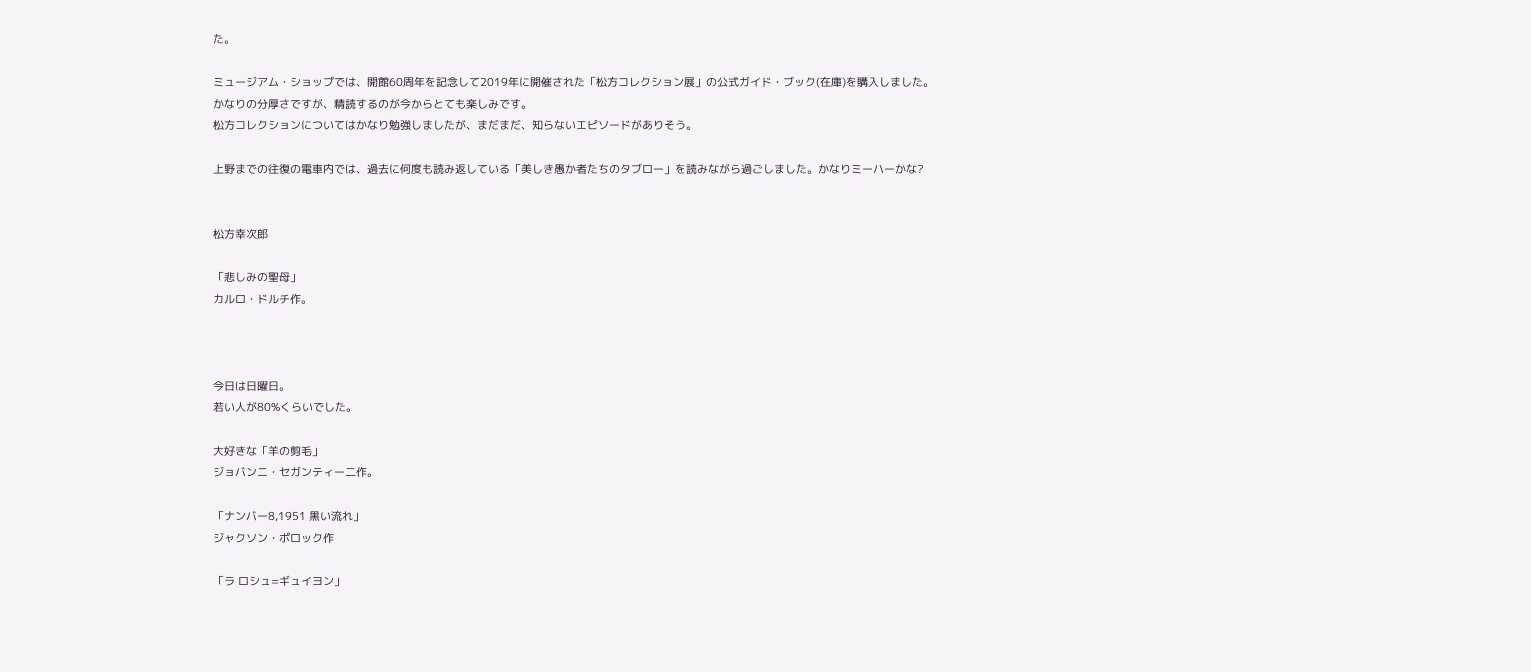た。

ミュージアム・ショップでは、開館60周年を記念して2019年に開催された「松方コレクション展」の公式ガイド・ブック(在庫)を購入しました。
かなりの分厚さですが、精読するのが今からとても楽しみです。
松方コレクションについてはかなり勉強しましたが、まだまだ、知らないエピソードがありそう。

上野までの往復の電車内では、過去に何度も読み返している「美しき愚か者たちのタブロー」を読みながら過ごしました。かなりミーハーかな?


松方幸次郎

「悲しみの聖母」
カルロ・ドルチ作。



今日は日曜日。
若い人が80%くらいでした。

大好きな「羊の剪毛」
ジョバンニ・セガンティー二作。

「ナンバー8,1951 黒い流れ」
ジャクソン・ポロック作

「ラ ロシュ=ギュイヨン」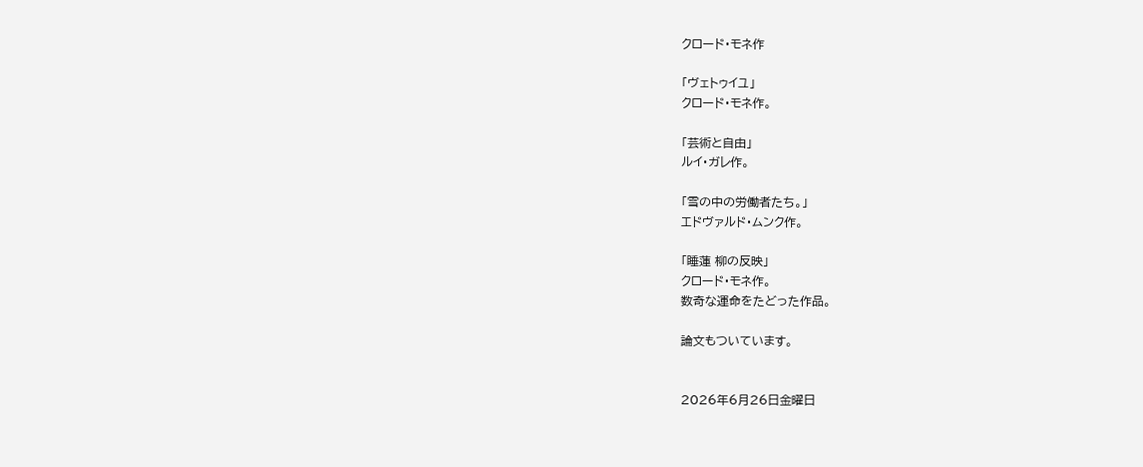クロード・モネ作

「ヴェトゥイユ」
クロード・モネ作。

「芸術と自由」
ルイ・ガレ作。

「雪の中の労働者たち。」
エドヴァルド・ムンク作。

「睡蓮 柳の反映」
クロード・モネ作。
数奇な運命をたどった作品。

論文もついています。


2026年6月26日金曜日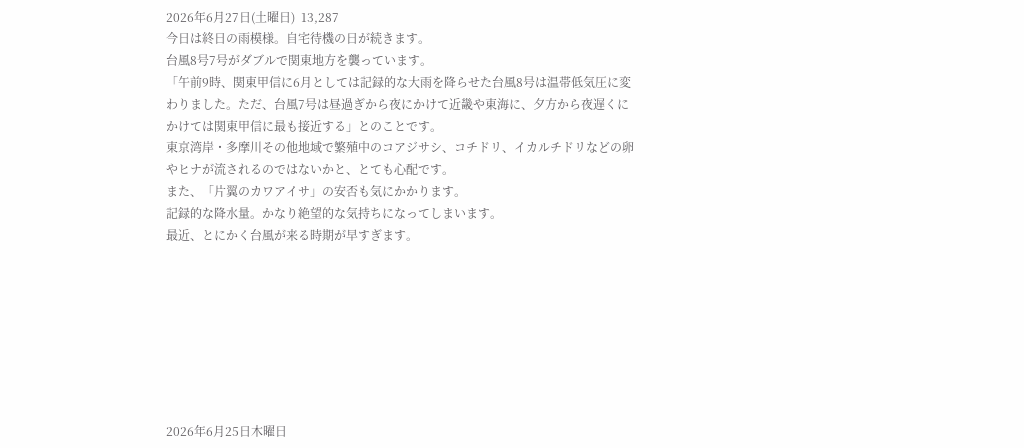2026年6月27日(土曜日)  13,287
今日は終日の雨模様。自宅待機の日が続きます。
台風8号7号がダブルで関東地方を襲っています。
「午前9時、関東甲信に6月としては記録的な大雨を降らせた台風8号は温帯低気圧に変わりました。ただ、台風7号は昼過ぎから夜にかけて近畿や東海に、夕方から夜遅くにかけては関東甲信に最も接近する」とのことです。
東京湾岸・多摩川その他地域で繁殖中のコアジサシ、コチドリ、イカルチドリなどの卵やヒナが流されるのではないかと、とても心配です。
また、「片翼のカワアイサ」の安否も気にかかります。
記録的な降水量。かなり絶望的な気持ちになってしまいます。
最近、とにかく台風が来る時期が早すぎます。








2026年6月25日木曜日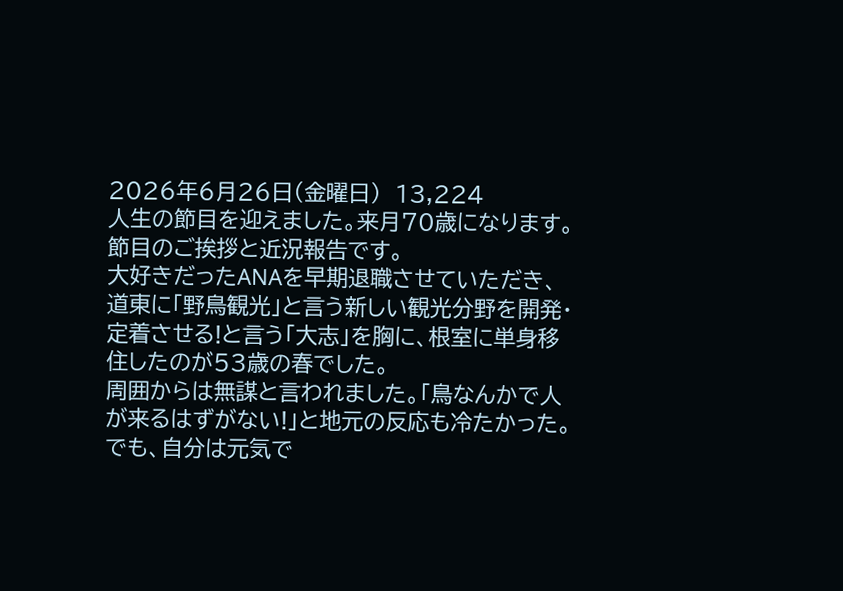2026年6月26日(金曜日)  13,224
人生の節目を迎えました。来月70歳になります。
節目のご挨拶と近況報告です。
大好きだったANAを早期退職させていただき、道東に「野鳥観光」と言う新しい観光分野を開発・定着させる!と言う「大志」を胸に、根室に単身移住したのが53歳の春でした。
周囲からは無謀と言われました。「鳥なんかで人が来るはずがない!」と地元の反応も冷たかった。でも、自分は元気で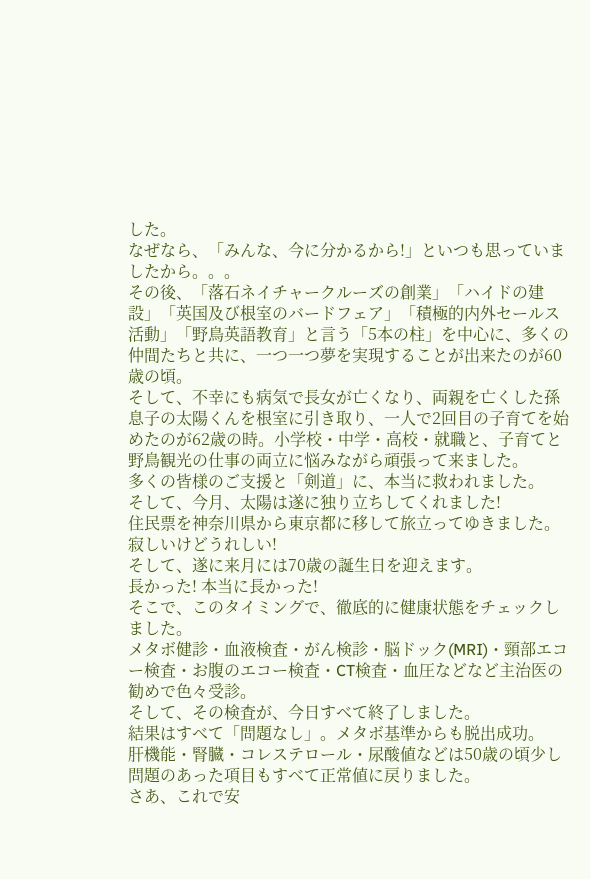した。
なぜなら、「みんな、今に分かるから!」といつも思っていましたから。。。
その後、「落石ネイチャークルーズの創業」「ハイドの建設」「英国及び根室のバードフェア」「積極的内外セールス活動」「野鳥英語教育」と言う「5本の柱」を中心に、多くの仲間たちと共に、一つ一つ夢を実現することが出来たのが60歳の頃。
そして、不幸にも病気で長女が亡くなり、両親を亡くした孫息子の太陽くんを根室に引き取り、一人で2回目の子育てを始めたのが62歳の時。小学校・中学・高校・就職と、子育てと野鳥観光の仕事の両立に悩みながら頑張って来ました。
多くの皆様のご支援と「剣道」に、本当に救われました。
そして、今月、太陽は遂に独り立ちしてくれました!
住民票を神奈川県から東京都に移して旅立ってゆきました。
寂しいけどうれしい!
そして、遂に来月には70歳の誕生日を迎えます。
長かった! 本当に長かった!
そこで、このタイミングで、徹底的に健康状態をチェックしました。
メタボ健診・血液検査・がん検診・脳ドック(MRI)・頸部エコー検査・お腹のエコー検査・CT検査・血圧などなど主治医の勧めで色々受診。
そして、その検査が、今日すべて終了しました。
結果はすべて「問題なし」。メタボ基準からも脱出成功。
肝機能・腎臓・コレステロール・尿酸値などは50歳の頃少し問題のあった項目もすべて正常値に戻りました。
さあ、これで安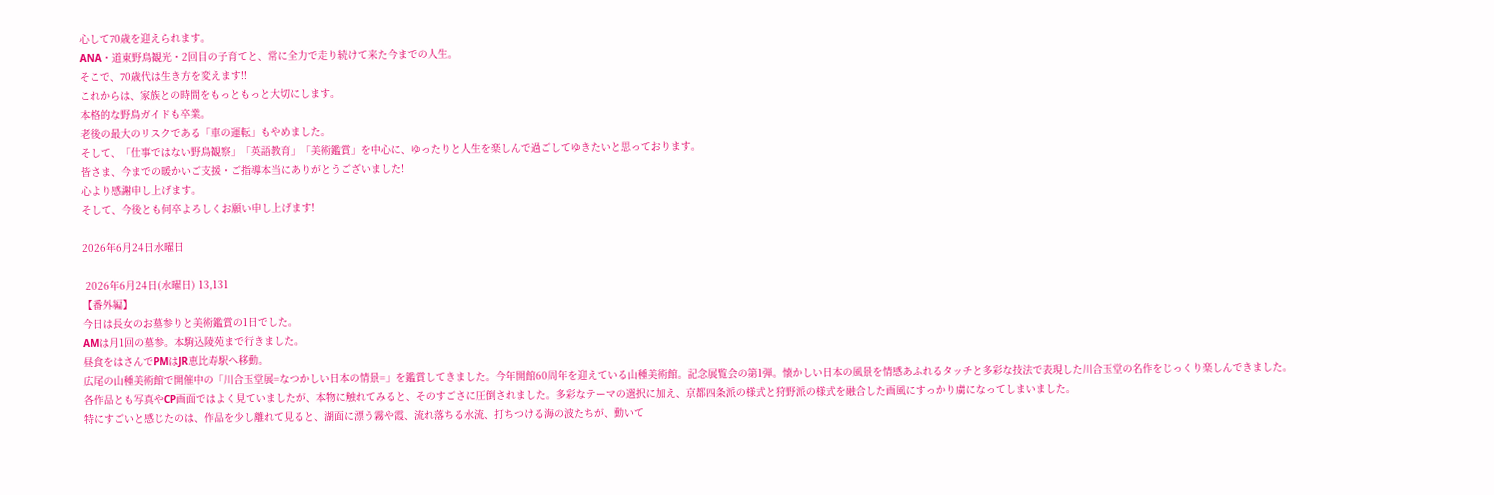心して70歳を迎えられます。
ANA・道東野鳥観光・2回目の子育てと、常に全力で走り続けて来た今までの人生。
そこで、70歳代は生き方を変えます!!
これからは、家族との時間をもっともっと大切にします。
本格的な野鳥ガイドも卒業。
老後の最大のリスクである「車の運転」もやめました。
そして、「仕事ではない野鳥観察」「英語教育」「美術鑑賞」を中心に、ゆったりと人生を楽しんで過ごしてゆきたいと思っております。
皆さま、今までの暖かいご支援・ご指導本当にありがとうございました!
心より感謝申し上げます。
そして、今後とも何卒よろしくお願い申し上げます!

2026年6月24日水曜日

 2026年6月24日(水曜日) 13,131
【番外編】
今日は長女のお墓参りと美術鑑賞の1日でした。
AMは月1回の墓参。本駒込陵苑まで行きました。
昼食をはさんでPMはJR恵比寿駅へ移動。
広尾の山種美術館で開催中の「川合玉堂展=なつかしい日本の情景=」を鑑賞してきました。今年開館60周年を迎えている山種美術館。記念展覧会の第1弾。懐かしい日本の風景を情感あふれるタッチと多彩な技法で表現した川合玉堂の名作をじっくり楽しんできました。
各作品とも写真やCP画面ではよく見ていましたが、本物に触れてみると、そのすごさに圧倒されました。多彩なテーマの選択に加え、京都四条派の様式と狩野派の様式を融合した画風にすっかり虜になってしまいました。
特にすごいと感じたのは、作品を少し離れて見ると、湖面に漂う霧や霞、流れ落ちる水流、打ちつける海の波たちが、動いて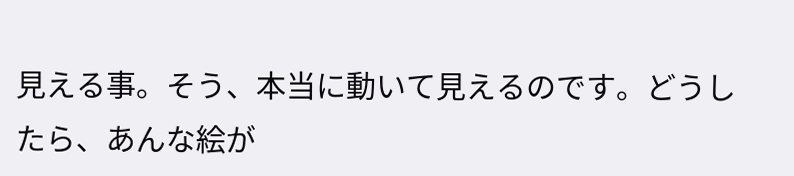見える事。そう、本当に動いて見えるのです。どうしたら、あんな絵が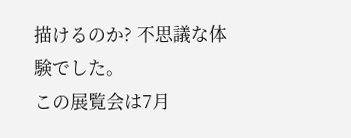描けるのか? 不思議な体験でした。
この展覧会は7月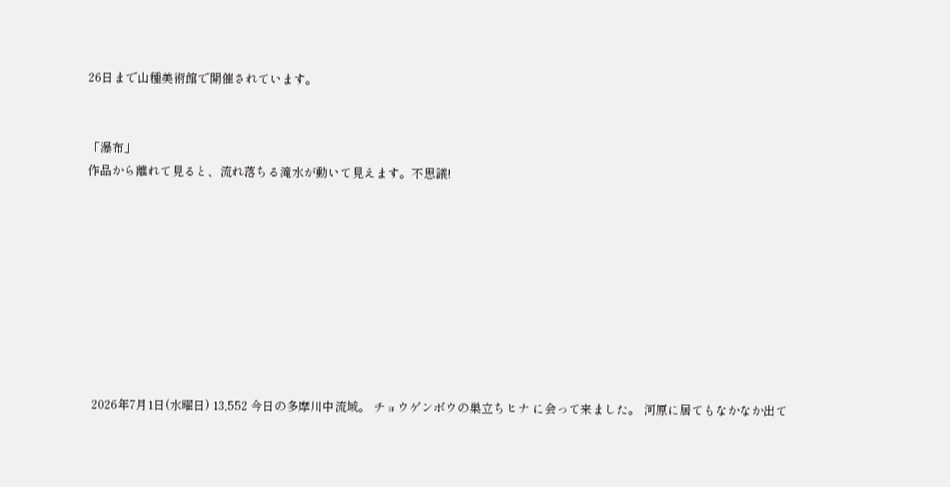26日まで山種美術館で開催されています。


「瀑布」
作品から離れて見ると、流れ落ちる滝水が動いて見えます。不思議!









  2026年7月1日(水曜日) 13,552 今日の多摩川中流域。 チョウゲンボウの巣立ちヒナ に会って来ました。 河原に居てもなかなか出て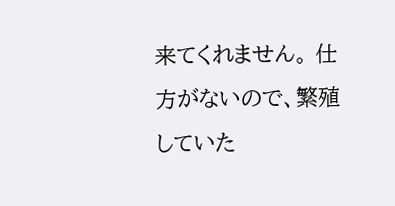来てくれません。 仕方がないので、繁殖していた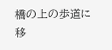橋の上の歩道に移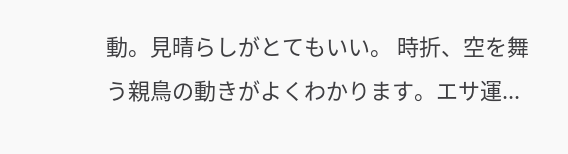動。見晴らしがとてもいい。 時折、空を舞う親鳥の動きがよくわかります。エサ運...